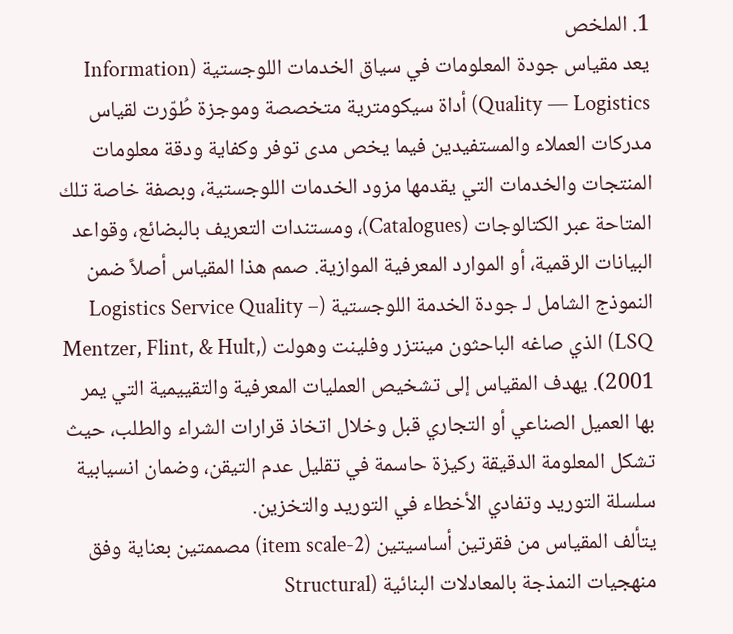1. الملخص
يعد مقياس جودة المعلومات في سياق الخدمات اللوجستية (Information Quality — Logistics) أداة سيكومترية متخصصة وموجزة طُوّرت لقياس مدركات العملاء والمستفيدين فيما يخص مدى توفر وكفاية ودقة معلومات المنتجات والخدمات التي يقدمها مزود الخدمات اللوجستية، وبصفة خاصة تلك المتاحة عبر الكتالوجات (Catalogues)، ومستندات التعريف بالبضائع، وقواعد البيانات الرقمية، أو الموارد المعرفية الموازية. صمم هذا المقياس أصلاً ضمن النموذج الشامل لـ جودة الخدمة اللوجستية (Logistics Service Quality – LSQ) الذي صاغه الباحثون مينتزر وفلينت وهولت (Mentzer, Flint, & Hult, 2001). يهدف المقياس إلى تشخيص العمليات المعرفية والتقييمية التي يمر بها العميل الصناعي أو التجاري قبل وخلال اتخاذ قرارات الشراء والطلب، حيث تشكل المعلومة الدقيقة ركيزة حاسمة في تقليل عدم التيقن، وضمان انسيابية سلسلة التوريد وتفادي الأخطاء في التوريد والتخزين.
يتألف المقياس من فقرتين أساسيتين (2-item scale) مصممتين بعناية وفق منهجيات النمذجة بالمعادلات البنائية (Structural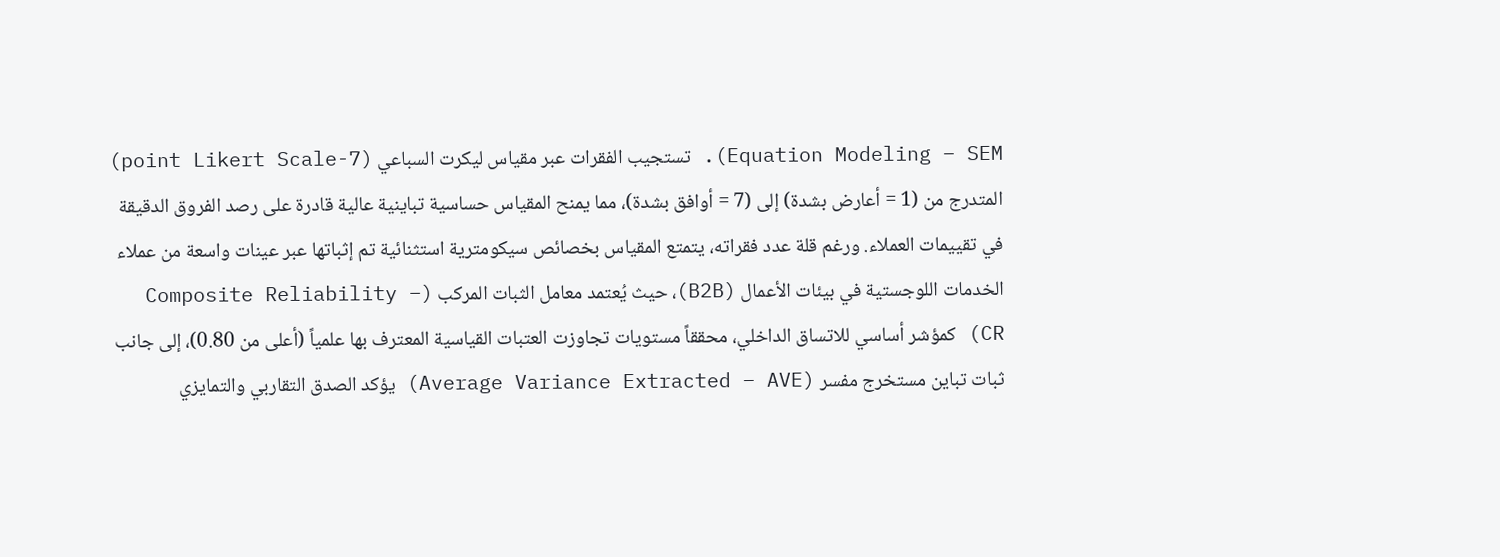Equation Modeling – SEM). تستجيب الفقرات عبر مقياس ليكرت السباعي (7-point Likert Scale) المتدرج من (1 = أعارض بشدة) إلى (7 = أوافق بشدة)، مما يمنح المقياس حساسية تباينية عالية قادرة على رصد الفروق الدقيقة في تقييمات العملاء. ورغم قلة عدد فقراته، يتمتع المقياس بخصائص سيكومترية استثنائية تم إثباتها عبر عينات واسعة من عملاء الخدمات اللوجستية في بيئات الأعمال (B2B)، حيث يُعتمد معامل الثبات المركب (Composite Reliability – CR) كمؤشر أساسي للاتساق الداخلي، محققاً مستويات تجاوزت العتبات القياسية المعترف بها علمياً (أعلى من 0.80)، إلى جانب ثبات تباين مستخرج مفسر (Average Variance Extracted – AVE) يؤكد الصدق التقاربي والتمايزي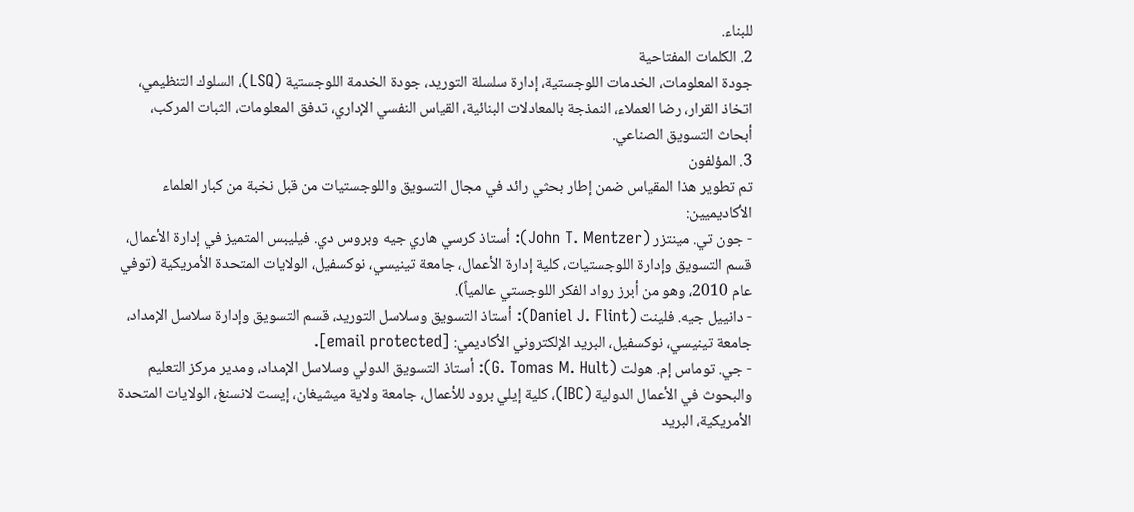للبناء.
2. الكلمات المفتاحية
جودة المعلومات، الخدمات اللوجستية، إدارة سلسلة التوريد، جودة الخدمة اللوجستية (LSQ)، السلوك التنظيمي، اتخاذ القرار، رضا العملاء، النمذجة بالمعادلات البنائية، القياس النفسي الإداري، تدفق المعلومات، الثبات المركب، أبحاث التسويق الصناعي.
3. المؤلفون
تم تطوير هذا المقياس ضمن إطار بحثي رائد في مجال التسويق واللوجستيات من قبل نخبة من كبار العلماء الأكاديميين:
- جون تي. مينتزر (John T. Mentzer): أستاذ كرسي هاري جيه وبروس دي. فيليبس المتميز في إدارة الأعمال، قسم التسويق وإدارة اللوجستيات، كلية إدارة الأعمال، جامعة تينيسي، نوكسفيل، الولايات المتحدة الأمريكية (توفي عام 2010، وهو من أبرز رواد الفكر اللوجستي عالمياً).
- دانييل جيه. فلينت (Daniel J. Flint): أستاذ التسويق وسلاسل التوريد، قسم التسويق وإدارة سلاسل الإمداد، جامعة تينيسي، نوكسفيل، البريد الإلكتروني الأكاديمي: [email protected].
- جي. توماس إم. هولت (G. Tomas M. Hult): أستاذ التسويق الدولي وسلاسل الإمداد، ومدير مركز التعليم والبحوث في الأعمال الدولية (IBC)، كلية إيلي برود للأعمال، جامعة ولاية ميشيغان، إيست لانسنغ، الولايات المتحدة الأمريكية، البريد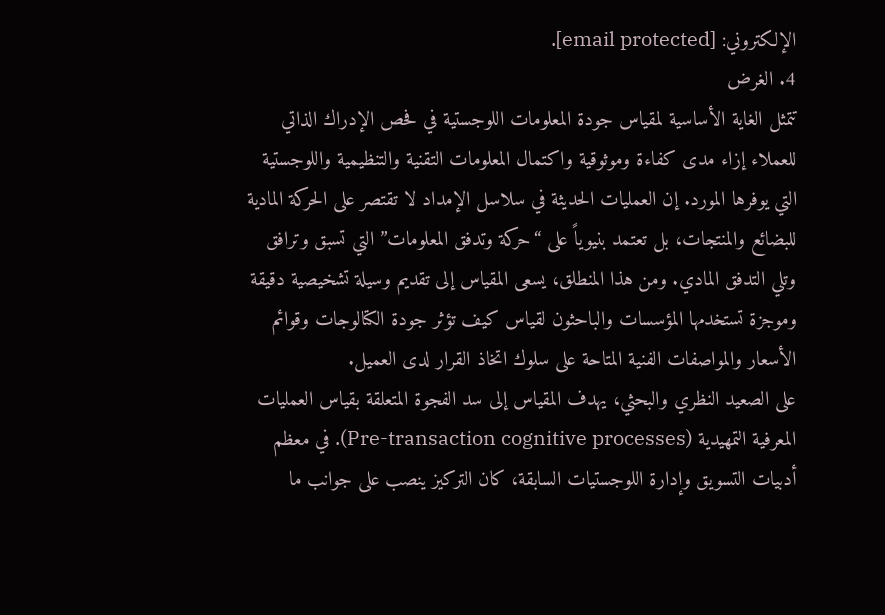الإلكتروني: [email protected].
4. الغرض
تتمثل الغاية الأساسية لمقياس جودة المعلومات اللوجستية في فحص الإدراك الذاتي للعملاء إزاء مدى كفاءة وموثوقية واكتمال المعلومات التقنية والتنظيمية واللوجستية التي يوفرها المورد. إن العمليات الحديثة في سلاسل الإمداد لا تقتصر على الحركة المادية للبضائع والمنتجات، بل تعتمد بنيوياً على “حركة وتدفق المعلومات” التي تسبق وترافق وتلي التدفق المادي. ومن هذا المنطلق، يسعى المقياس إلى تقديم وسيلة تشخيصية دقيقة وموجزة تستخدمها المؤسسات والباحثون لقياس كيف تؤثر جودة الكتالوجات وقوائم الأسعار والمواصفات الفنية المتاحة على سلوك اتخاذ القرار لدى العميل.
على الصعيد النظري والبحثي، يهدف المقياس إلى سد الفجوة المتعلقة بقياس العمليات المعرفية التمهيدية (Pre-transaction cognitive processes). في معظم أدبيات التسويق وإدارة اللوجستيات السابقة، كان التركيز ينصب على جوانب ما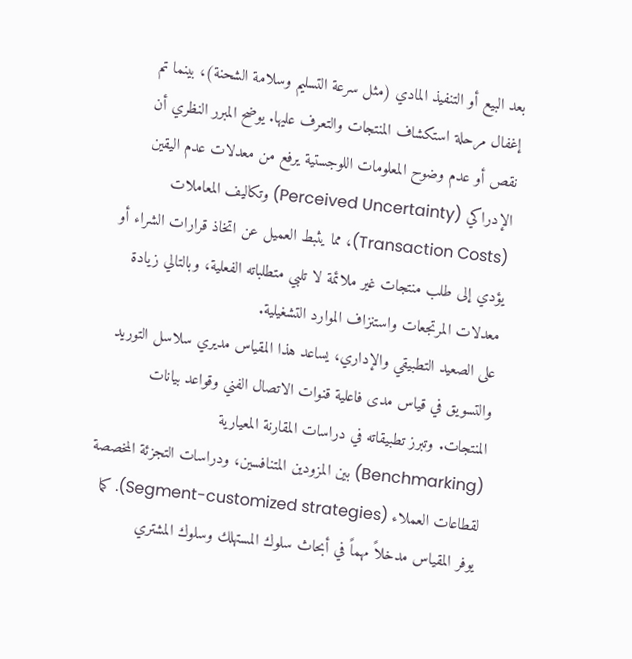بعد البيع أو التنفيذ المادي (مثل سرعة التسليم وسلامة الشحنة)، بينما تم إغفال مرحلة استكشاف المنتجات والتعرف عليها. يوضح المبرر النظري أن نقص أو عدم وضوح المعلومات اللوجستية يرفع من معدلات عدم اليقين الإدراكي (Perceived Uncertainty) وتكاليف المعاملات (Transaction Costs)، مما يثبط العميل عن اتخاذ قرارات الشراء أو يؤدي إلى طلب منتجات غير ملائمة لا تلبي متطلباته الفعلية، وبالتالي زيادة معدلات المرتجعات واستنزاف الموارد التشغيلية.
على الصعيد التطبيقي والإداري، يساعد هذا المقياس مديري سلاسل التوريد والتسويق في قياس مدى فاعلية قنوات الاتصال الفني وقواعد بيانات المنتجات. وتبرز تطبيقاته في دراسات المقارنة المعيارية (Benchmarking) بين المزودين المتنافسين، ودراسات التجزئة المخصصة لقطاعات العملاء (Segment-customized strategies). كما يوفر المقياس مدخلاً مهماً في أبحاث سلوك المستهلك وسلوك المشتري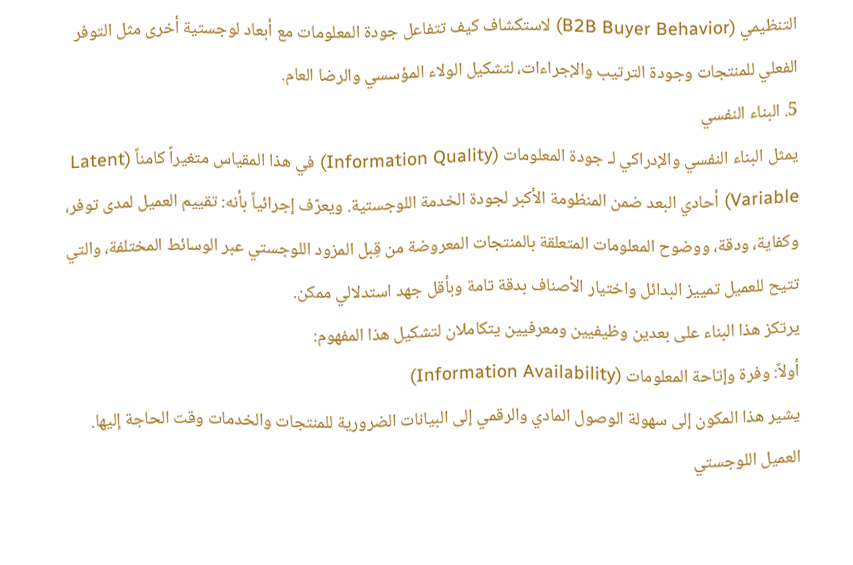التنظيمي (B2B Buyer Behavior) لاستكشاف كيف تتفاعل جودة المعلومات مع أبعاد لوجستية أخرى مثل التوفر الفعلي للمنتجات وجودة الترتيب والإجراءات، لتشكيل الولاء المؤسسي والرضا العام.
5. البناء النفسي
يمثل البناء النفسي والإدراكي لـ جودة المعلومات (Information Quality) في هذا المقياس متغيراً كامناً (Latent Variable) أحادي البعد ضمن المنظومة الأكبر لجودة الخدمة اللوجستية. ويعرّف إجرائياً بأنه: تقييم العميل لمدى توفر، وكفاية، ودقة، ووضوح المعلومات المتعلقة بالمنتجات المعروضة من قِبل المزود اللوجستي عبر الوسائط المختلفة، والتي تتيح للعميل تمييز البدائل واختيار الأصناف بدقة تامة وبأقل جهد استدلالي ممكن.
يرتكز هذا البناء على بعدين وظيفيين ومعرفيين يتكاملان لتشكيل هذا المفهوم:
أولاً: وفرة وإتاحة المعلومات (Information Availability)
يشير هذا المكون إلى سهولة الوصول المادي والرقمي إلى البيانات الضرورية للمنتجات والخدمات وقت الحاجة إليها. العميل اللوجستي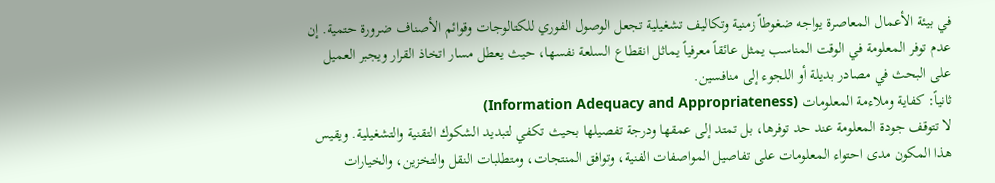في بيئة الأعمال المعاصرة يواجه ضغوطاً زمنية وتكاليف تشغيلية تجعل الوصول الفوري للكتالوجات وقوائم الأصناف ضرورة حتمية. إن عدم توفر المعلومة في الوقت المناسب يمثل عائقاً معرفياً يماثل انقطاع السلعة نفسها، حيث يعطل مسار اتخاذ القرار ويجبر العميل على البحث في مصادر بديلة أو اللجوء إلى منافسين.
ثانياً: كفاية وملاءمة المعلومات (Information Adequacy and Appropriateness)
لا تتوقف جودة المعلومة عند حد توفرها، بل تمتد إلى عمقها ودرجة تفصيلها بحيث تكفي لتبديد الشكوك التقنية والتشغيلية. ويقيس هذا المكون مدى احتواء المعلومات على تفاصيل المواصفات الفنية، وتوافق المنتجات، ومتطلبات النقل والتخزين، والخيارات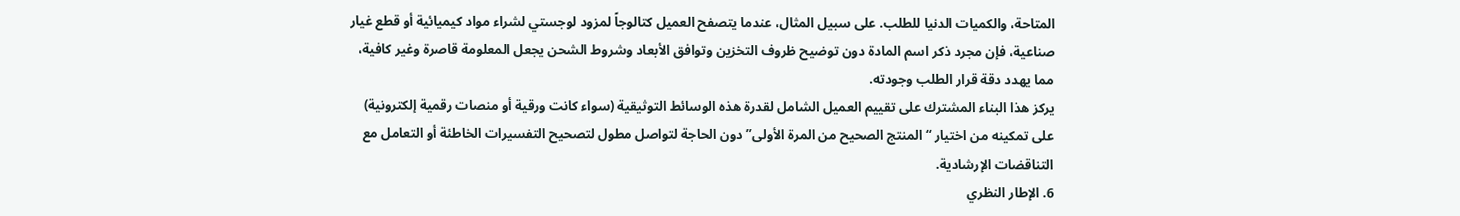المتاحة، والكميات الدنيا للطلب. على سبيل المثال، عندما يتصفح العميل كتالوجاً لمزود لوجستي لشراء مواد كيميائية أو قطع غيار صناعية، فإن مجرد ذكر اسم المادة دون توضيح ظروف التخزين وتوافق الأبعاد وشروط الشحن يجعل المعلومة قاصرة وغير كافية، مما يهدد دقة قرار الطلب وجودته.
يركز هذا البناء المشترك على تقييم العميل الشامل لقدرة هذه الوسائط التوثيقية (سواء كانت ورقية أو منصات رقمية إلكترونية) على تمكينه من اختيار “المنتج الصحيح من المرة الأولى” دون الحاجة لتواصل مطول لتصحيح التفسيرات الخاطئة أو التعامل مع التناقضات الإرشادية.
6. الإطار النظري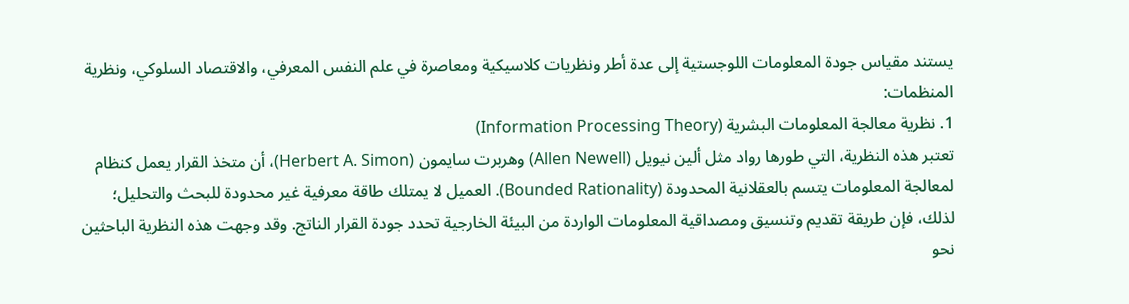يستند مقياس جودة المعلومات اللوجستية إلى عدة أطر ونظريات كلاسيكية ومعاصرة في علم النفس المعرفي، والاقتصاد السلوكي، ونظرية المنظمات:
1. نظرية معالجة المعلومات البشرية (Information Processing Theory)
تعتبر هذه النظرية، التي طورها رواد مثل ألين نيويل (Allen Newell) وهربرت سايمون (Herbert A. Simon)، أن متخذ القرار يعمل كنظام لمعالجة المعلومات يتسم بالعقلانية المحدودة (Bounded Rationality). العميل لا يمتلك طاقة معرفية غير محدودة للبحث والتحليل؛ لذلك، فإن طريقة تقديم وتنسيق ومصداقية المعلومات الواردة من البيئة الخارجية تحدد جودة القرار الناتج. وقد وجهت هذه النظرية الباحثين نحو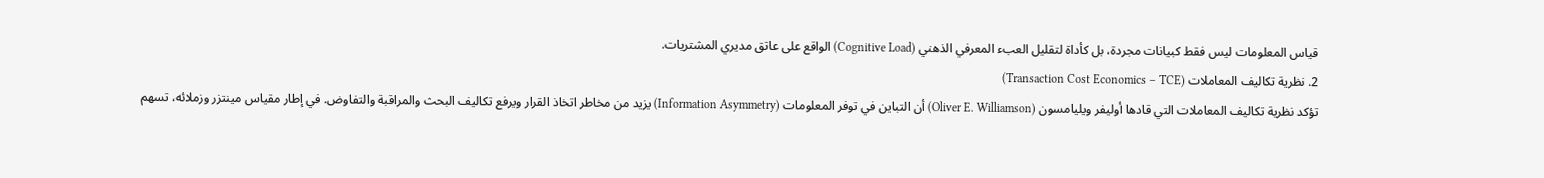قياس المعلومات ليس فقط كبيانات مجردة، بل كأداة لتقليل العبء المعرفي الذهني (Cognitive Load) الواقع على عاتق مديري المشتريات.
2. نظرية تكاليف المعاملات (Transaction Cost Economics – TCE)
تؤكد نظرية تكاليف المعاملات التي قادها أوليفر ويليامسون (Oliver E. Williamson) أن التباين في توفر المعلومات (Information Asymmetry) يزيد من مخاطر اتخاذ القرار ويرفع تكاليف البحث والمراقبة والتفاوض. في إطار مقياس مينتزر وزملائه، تسهم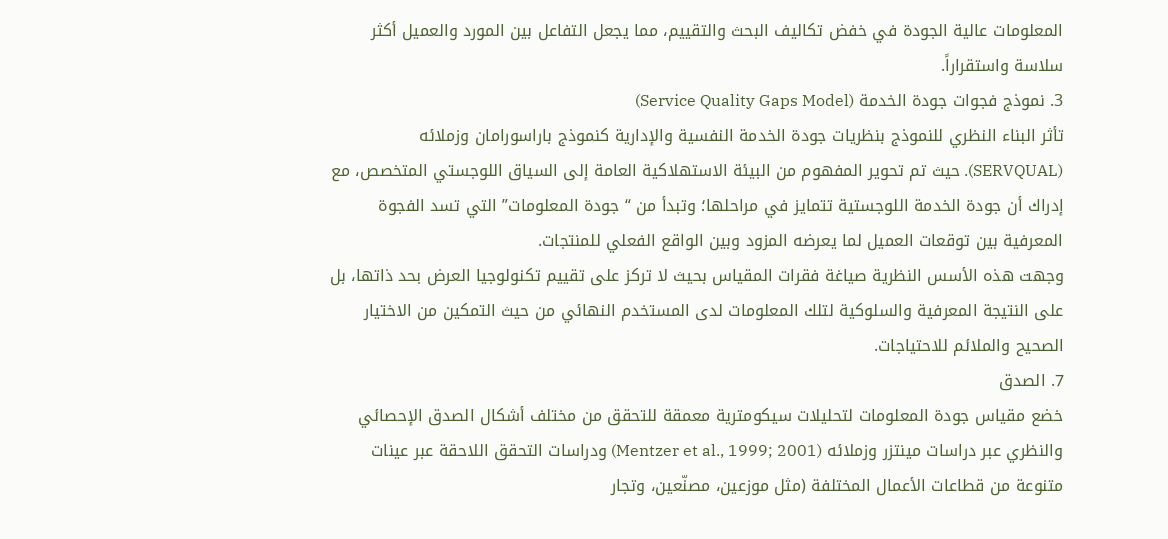المعلومات عالية الجودة في خفض تكاليف البحث والتقييم، مما يجعل التفاعل بين المورد والعميل أكثر سلاسة واستقراراً.
3. نموذج فجوات جودة الخدمة (Service Quality Gaps Model)
تأثر البناء النظري للنموذج بنظريات جودة الخدمة النفسية والإدارية كنموذج باراسورامان وزملائه (SERVQUAL). حيث تم تحوير المفهوم من البيئة الاستهلاكية العامة إلى السياق اللوجستي المتخصص، مع إدراك أن جودة الخدمة اللوجستية تتمايز في مراحلها؛ وتبدأ من “جودة المعلومات” التي تسد الفجوة المعرفية بين توقعات العميل لما يعرضه المزود وبين الواقع الفعلي للمنتجات.
وجهت هذه الأسس النظرية صياغة فقرات المقياس بحيث لا تركز على تقييم تكنولوجيا العرض بحد ذاتها، بل على النتيجة المعرفية والسلوكية لتلك المعلومات لدى المستخدم النهائي من حيث التمكين من الاختيار الصحيح والملائم للاحتياجات.
7. الصدق
خضع مقياس جودة المعلومات لتحليلات سيكومترية معمقة للتحقق من مختلف أشكال الصدق الإحصائي والنظري عبر دراسات مينتزر وزملائه (Mentzer et al., 1999; 2001) ودراسات التحقق اللاحقة عبر عينات متنوعة من قطاعات الأعمال المختلفة (مثل موزعين، مصنّعين، وتجار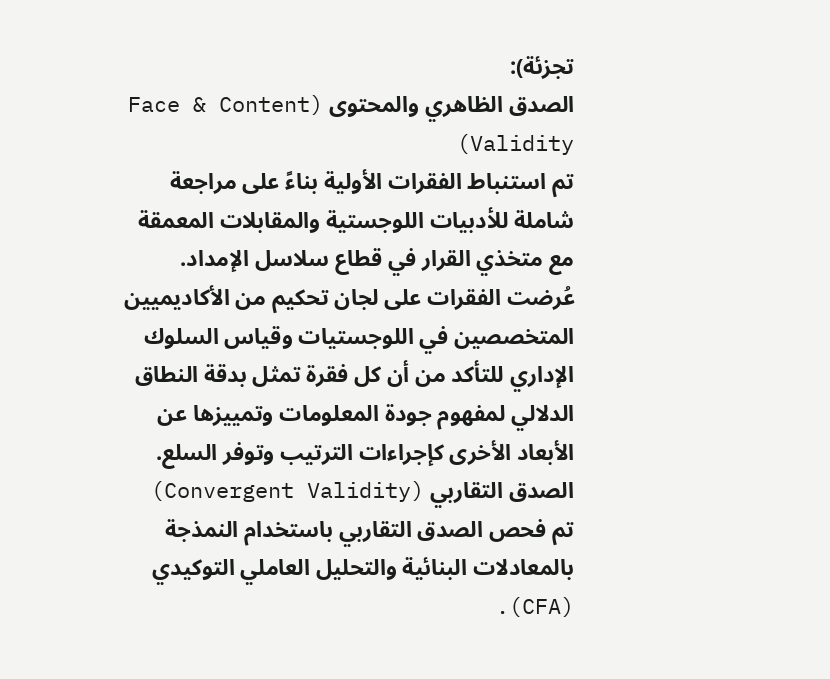تجزئة):
الصدق الظاهري والمحتوى (Face & Content Validity)
تم استنباط الفقرات الأولية بناءً على مراجعة شاملة للأدبيات اللوجستية والمقابلات المعمقة مع متخذي القرار في قطاع سلاسل الإمداد. عُرضت الفقرات على لجان تحكيم من الأكاديميين المتخصصين في اللوجستيات وقياس السلوك الإداري للتأكد من أن كل فقرة تمثل بدقة النطاق الدلالي لمفهوم جودة المعلومات وتمييزها عن الأبعاد الأخرى كإجراءات الترتيب وتوفر السلع.
الصدق التقاربي (Convergent Validity)
تم فحص الصدق التقاربي باستخدام النمذجة بالمعادلات البنائية والتحليل العاملي التوكيدي (CFA).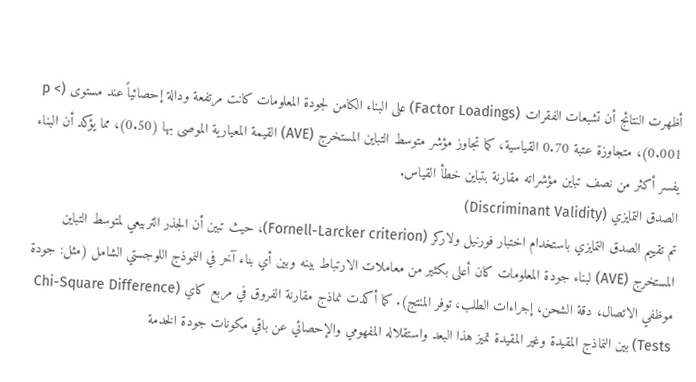أظهرت النتائج أن تشبعات الفقرات (Factor Loadings) على البناء الكامن لجودة المعلومات كانت مرتفعة ودالة إحصائياً عند مستوى (p < 0.001)، متجاوزة عتبة 0.70 القياسية، كما تجاوز مؤشر متوسط التباين المستخرج (AVE) القيمة المعيارية الموصى بها (0.50)، مما يؤكد أن البناء يفسر أكثر من نصف تباين مؤشراته مقارنة بتباين خطأ القياس.
الصدق التمايزي (Discriminant Validity)
تم تقييم الصدق التمايزي باستخدام اختبار فورنيل ولاركر (Fornell-Larcker criterion)، حيث تبين أن الجذر التربيعي لمتوسط التباين المستخرج (AVE) لبناء جودة المعلومات كان أعلى بكثير من معاملات الارتباط بينه وبين أي بناء آخر في النموذج اللوجستي الشامل (مثل: جودة موظفي الاتصال، دقة الشحن، إجراءات الطلب، توفر المنتج). كما أكدت نماذج مقارنة الفروق في مربع كاي (Chi-Square Difference Tests) بين النماذج المقيدة وغير المقيدة تميز هذا البعد واستقلاله المفهومي والإحصائي عن باقي مكونات جودة الخدمة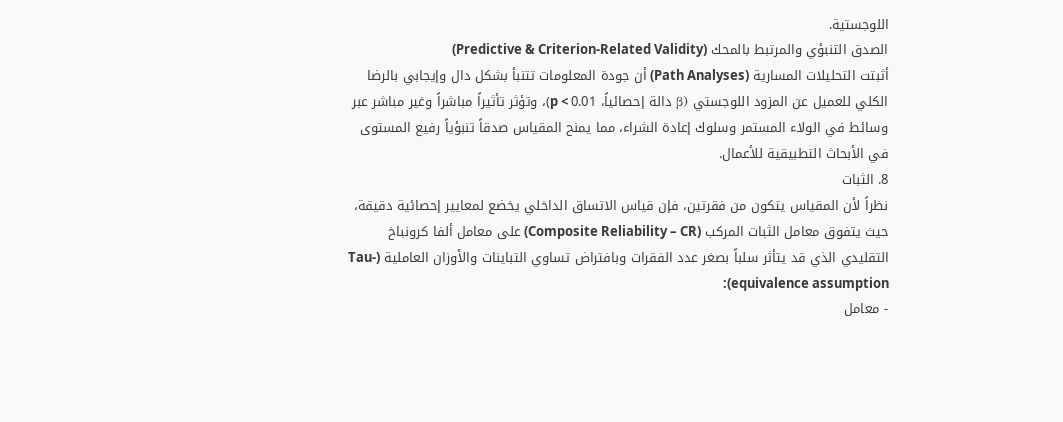اللوجستية.
الصدق التنبؤي والمرتبط بالمحك (Predictive & Criterion-Related Validity)
أثبتت التحليلات المسارية (Path Analyses) أن جودة المعلومات تتنبأ بشكل دال وإيجابي بالرضا الكلي للعميل عن المزود اللوجستي (β دالة إحصائياً، p < 0.01)، وتؤثر تأثيراً مباشراً وغير مباشر عبر وسائط في الولاء المستمر وسلوك إعادة الشراء، مما يمنح المقياس صدقاً تنبؤياً رفيع المستوى في الأبحاث التطبيقية للأعمال.
8. الثبات
نظراً لأن المقياس يتكون من فقرتين، فإن قياس الاتساق الداخلي يخضع لمعايير إحصائية دقيقة، حيث يتفوق معامل الثبات المركب (Composite Reliability – CR) على معامل ألفا كرونباخ التقليدي الذي قد يتأثر سلباً بصغر عدد الفقرات وبافتراض تساوي التباينات والأوزان العاملية (Tau-equivalence assumption):
- معامل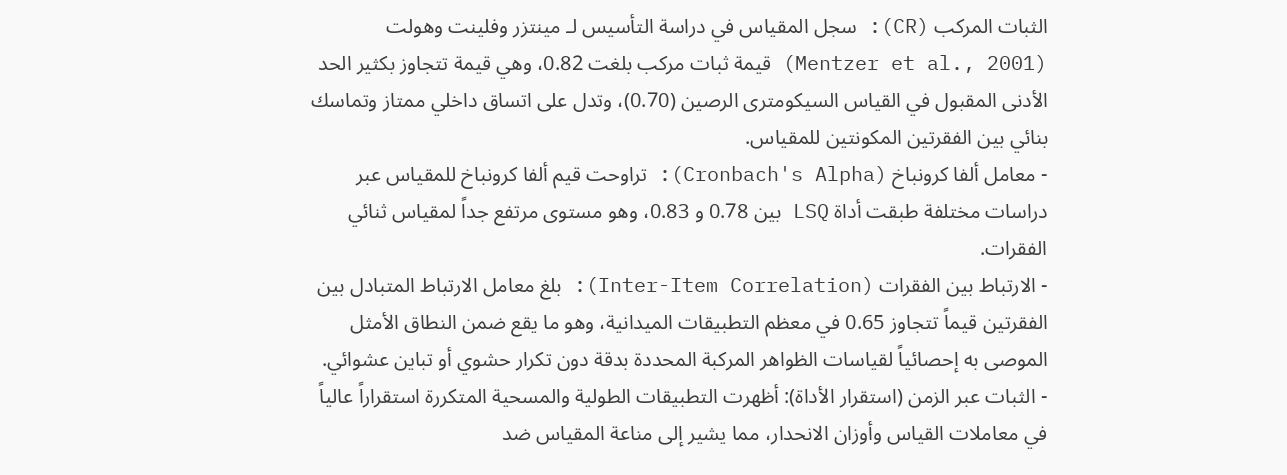الثبات المركب (CR): سجل المقياس في دراسة التأسيس لـ مينتزر وفلينت وهولت (Mentzer et al., 2001) قيمة ثبات مركب بلغت 0.82، وهي قيمة تتجاوز بكثير الحد الأدنى المقبول في القياس السيكومترى الرصين (0.70)، وتدل على اتساق داخلي ممتاز وتماسك بنائي بين الفقرتين المكونتين للمقياس.
- معامل ألفا كرونباخ (Cronbach's Alpha): تراوحت قيم ألفا كرونباخ للمقياس عبر دراسات مختلفة طبقت أداة LSQ بين 0.78 و 0.83، وهو مستوى مرتفع جداً لمقياس ثنائي الفقرات.
- الارتباط بين الفقرات (Inter-Item Correlation): بلغ معامل الارتباط المتبادل بين الفقرتين قيماً تتجاوز 0.65 في معظم التطبيقات الميدانية، وهو ما يقع ضمن النطاق الأمثل الموصى به إحصائياً لقياسات الظواهر المركبة المحددة بدقة دون تكرار حشوي أو تباين عشوائي.
- الثبات عبر الزمن (استقرار الأداة): أظهرت التطبيقات الطولية والمسحية المتكررة استقراراً عالياً في معاملات القياس وأوزان الانحدار، مما يشير إلى مناعة المقياس ضد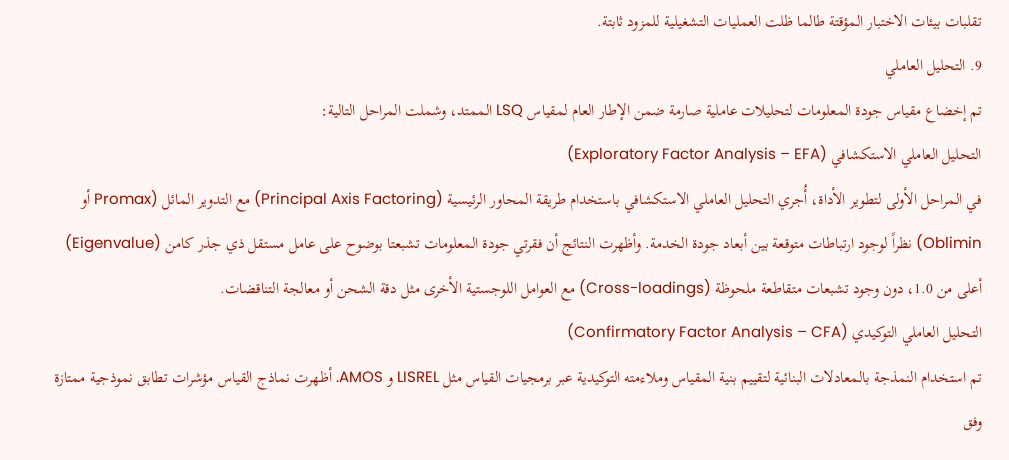تقلبات بيئات الاختبار المؤقتة طالما ظلت العمليات التشغيلية للمزود ثابتة.
9. التحليل العاملي
تم إخضاع مقياس جودة المعلومات لتحليلات عاملية صارمة ضمن الإطار العام لمقياس LSQ الممتد، وشملت المراحل التالية:
التحليل العاملي الاستكشافي (Exploratory Factor Analysis – EFA)
في المراحل الأولى لتطوير الأداة، أُجري التحليل العاملي الاستكشافي باستخدام طريقة المحاور الرئيسية (Principal Axis Factoring) مع التدوير المائل (Promax أو Oblimin) نظراً لوجود ارتباطات متوقعة بين أبعاد جودة الخدمة. وأظهرت النتائج أن فقرتي جودة المعلومات تشبعتا بوضوح على عامل مستقل ذي جذر كامن (Eigenvalue) أعلى من 1.0، دون وجود تشبعات متقاطعة ملحوظة (Cross-loadings) مع العوامل اللوجستية الأخرى مثل دقة الشحن أو معالجة التناقضات.
التحليل العاملي التوكيدي (Confirmatory Factor Analysis – CFA)
تم استخدام النمذجة بالمعادلات البنائية لتقييم بنية المقياس وملاءمته التوكيدية عبر برمجيات القياس مثل LISREL و AMOS. أظهرت نماذج القياس مؤشرات تطابق نموذجية ممتازة وفق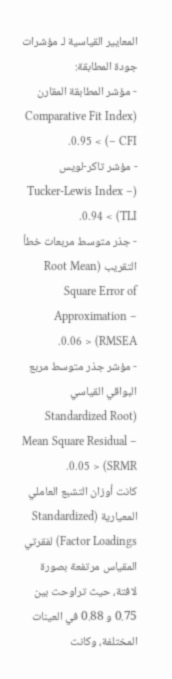المعايير القياسية لـ مؤشرات جودة المطابقة:
- مؤشر المطابقة المقارن (Comparative Fit Index – CFI) > 0.95.
- مؤشر تاكر-لويس (Tucker-Lewis Index – TLI) > 0.94.
- جذر متوسط مربعات خطأ التقريب (Root Mean Square Error of Approximation – RMSEA) < 0.06.
- مؤشر جذر متوسط مربع البواقي القياسي (Standardized Root Mean Square Residual – SRMR) < 0.05.
كانت أوزان التشبع العاملي المعيارية (Standardized Factor Loadings) لفقرتي المقياس مرتفعة بصورة لافتة، حيث تراوحت بين 0.75 و 0.88 في العينات المختلفة، وكانت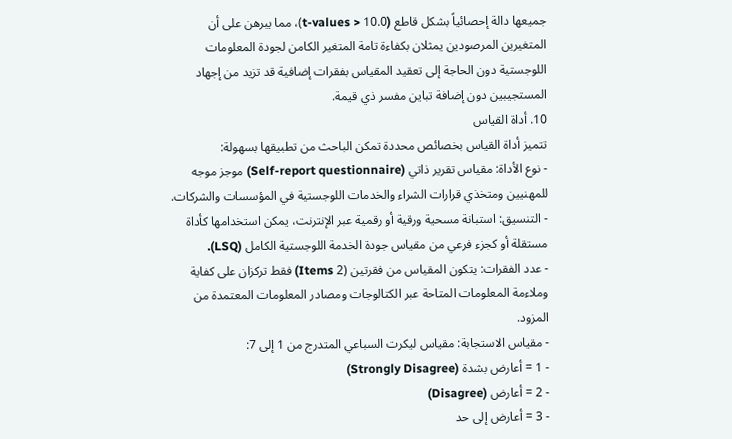جميعها دالة إحصائياً بشكل قاطع (t-values > 10.0)، مما يبرهن على أن المتغيرين المرصودين يمثلان بكفاءة تامة المتغير الكامن لجودة المعلومات اللوجستية دون الحاجة إلى تعقيد المقياس بفقرات إضافية قد تزيد من إجهاد المستجيبين دون إضافة تباين مفسر ذي قيمة.
10. أداة القياس
تتميز أداة القياس بخصائص محددة تمكن الباحث من تطبيقها بسهولة:
- نوع الأداة: مقياس تقرير ذاتي (Self-report questionnaire) موجز موجه للمهنيين ومتخذي قرارات الشراء والخدمات اللوجستية في المؤسسات والشركات.
- التنسيق: استبانة مسحية ورقية أو رقمية عبر الإنترنت، يمكن استخدامها كأداة مستقلة أو كجزء فرعي من مقياس جودة الخدمة اللوجستية الكامل (LSQ).
- عدد الفقرات: يتكون المقياس من فقرتين (2 Items) فقط تركزان على كفاية وملاءمة المعلومات المتاحة عبر الكتالوجات ومصادر المعلومات المعتمدة من المزود.
- مقياس الاستجابة: مقياس ليكرت السباعي المتدرج من 1 إلى 7:
- 1 = أعارض بشدة (Strongly Disagree)
- 2 = أعارض (Disagree)
- 3 = أعارض إلى حد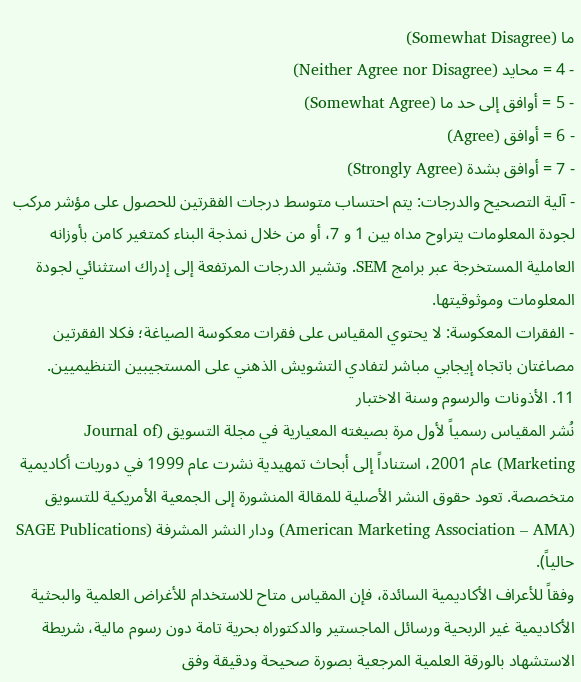ما (Somewhat Disagree)
- 4 = محايد (Neither Agree nor Disagree)
- 5 = أوافق إلى حد ما (Somewhat Agree)
- 6 = أوافق (Agree)
- 7 = أوافق بشدة (Strongly Agree)
- آلية التصحيح والدرجات: يتم احتساب متوسط درجات الفقرتين للحصول على مؤشر مركب لجودة المعلومات يتراوح مداه بين 1 و 7، أو من خلال نمذجة البناء كمتغير كامن بأوزانه العاملية المستخرجة عبر برامج SEM. وتشير الدرجات المرتفعة إلى إدراك استثنائي لجودة المعلومات وموثوقيتها.
- الفقرات المعكوسة: لا يحتوي المقياس على فقرات معكوسة الصياغة؛ فكلا الفقرتين مصاغتان باتجاه إيجابي مباشر لتفادي التشويش الذهني على المستجيبين التنظيميين.
11. الأذونات والرسوم وسنة الاختبار
نُشر المقياس رسمياً لأول مرة بصيغته المعيارية في مجلة التسويق (Journal of Marketing) عام 2001، استناداً إلى أبحاث تمهيدية نشرت عام 1999 في دوريات أكاديمية متخصصة. تعود حقوق النشر الأصلية للمقالة المنشورة إلى الجمعية الأمريكية للتسويق (American Marketing Association – AMA) ودار النشر المشرفة (SAGE Publications حالياً).
وفقاً للأعراف الأكاديمية السائدة، فإن المقياس متاح للاستخدام للأغراض العلمية والبحثية الأكاديمية غير الربحية ورسائل الماجستير والدكتوراه بحرية تامة دون رسوم مالية، شريطة الاستشهاد بالورقة العلمية المرجعية بصورة صحيحة ودقيقة وفق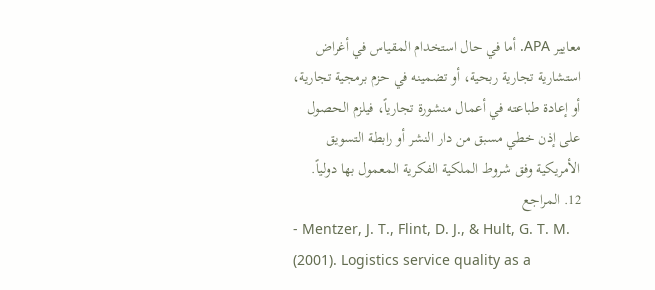معايير APA. أما في حال استخدام المقياس في أغراض استشارية تجارية ربحية، أو تضمينه في حزم برمجية تجارية، أو إعادة طباعته في أعمال منشورة تجارياً، فيلزم الحصول على إذن خطي مسبق من دار النشر أو رابطة التسويق الأمريكية وفق شروط الملكية الفكرية المعمول بها دولياً.
12. المراجع
- Mentzer, J. T., Flint, D. J., & Hult, G. T. M. (2001). Logistics service quality as a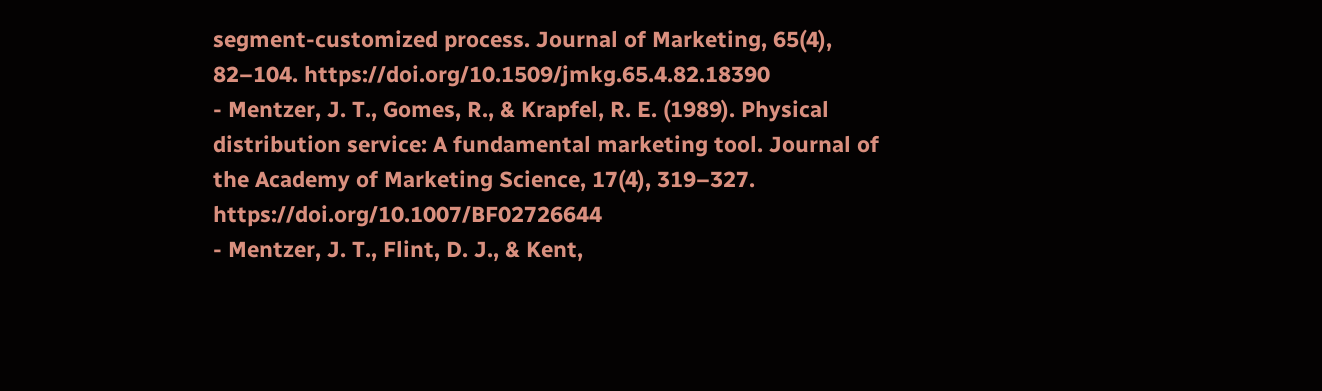segment-customized process. Journal of Marketing, 65(4), 82–104. https://doi.org/10.1509/jmkg.65.4.82.18390
- Mentzer, J. T., Gomes, R., & Krapfel, R. E. (1989). Physical distribution service: A fundamental marketing tool. Journal of the Academy of Marketing Science, 17(4), 319–327. https://doi.org/10.1007/BF02726644
- Mentzer, J. T., Flint, D. J., & Kent,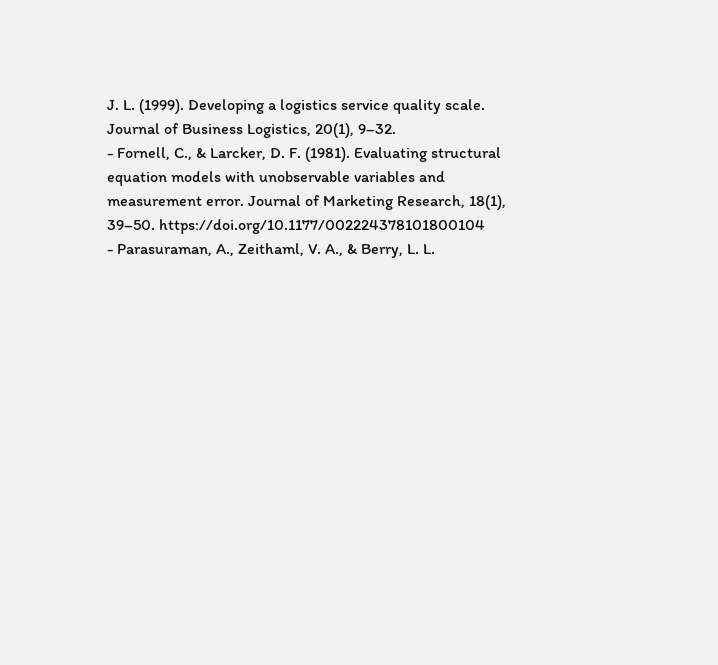J. L. (1999). Developing a logistics service quality scale. Journal of Business Logistics, 20(1), 9–32.
- Fornell, C., & Larcker, D. F. (1981). Evaluating structural equation models with unobservable variables and measurement error. Journal of Marketing Research, 18(1), 39–50. https://doi.org/10.1177/002224378101800104
- Parasuraman, A., Zeithaml, V. A., & Berry, L. L.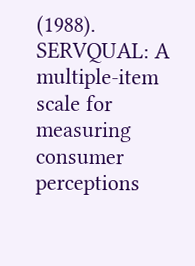(1988). SERVQUAL: A multiple-item scale for measuring consumer perceptions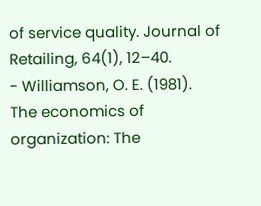of service quality. Journal of Retailing, 64(1), 12–40.
- Williamson, O. E. (1981). The economics of organization: The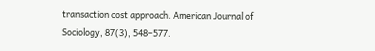transaction cost approach. American Journal of Sociology, 87(3), 548–577.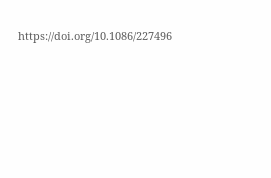https://doi.org/10.1086/227496